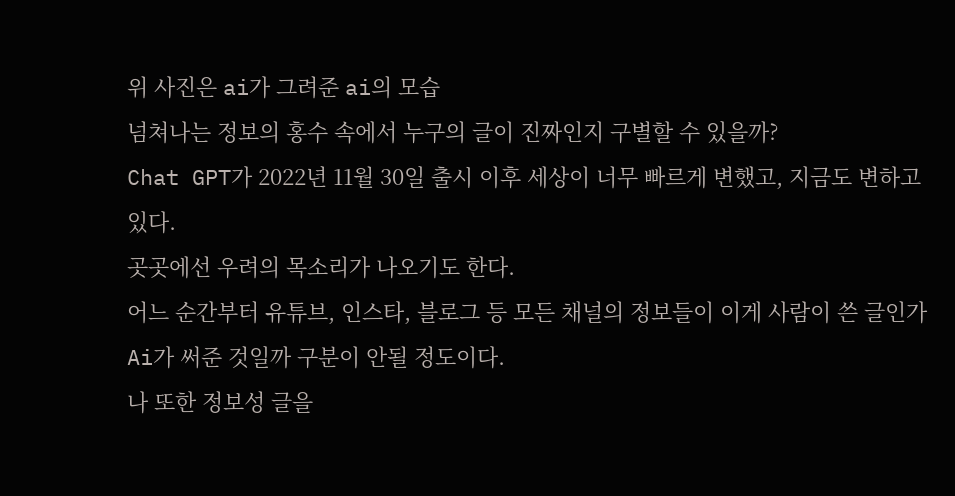위 사진은 ai가 그려준 ai의 모습
넘쳐나는 정보의 홍수 속에서 누구의 글이 진짜인지 구별할 수 있을까?
Chat GPT가 2022년 11월 30일 출시 이후 세상이 너무 빠르게 변했고, 지금도 변하고 있다.
곳곳에선 우려의 목소리가 나오기도 한다.
어느 순간부터 유튜브, 인스타, 블로그 등 모든 채널의 정보들이 이게 사람이 쓴 글인가 Ai가 써준 것일까 구분이 안될 정도이다.
나 또한 정보성 글을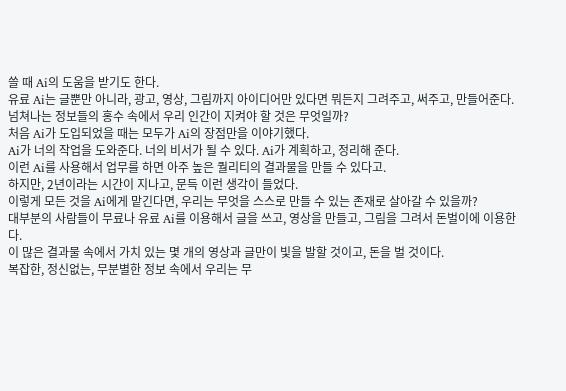쓸 때 Ai의 도움을 받기도 한다.
유료 Ai는 글뿐만 아니라, 광고, 영상, 그림까지 아이디어만 있다면 뭐든지 그려주고, 써주고, 만들어준다.
넘쳐나는 정보들의 홍수 속에서 우리 인간이 지켜야 할 것은 무엇일까?
처음 Ai가 도입되었을 때는 모두가 Ai의 장점만을 이야기했다.
Ai가 너의 작업을 도와준다. 너의 비서가 될 수 있다. Ai가 계획하고, 정리해 준다.
이런 Ai를 사용해서 업무를 하면 아주 높은 퀄리티의 결과물을 만들 수 있다고.
하지만, 2년이라는 시간이 지나고, 문득 이런 생각이 들었다.
이렇게 모든 것을 Ai에게 맡긴다면, 우리는 무엇을 스스로 만들 수 있는 존재로 살아갈 수 있을까?
대부분의 사람들이 무료나 유료 Ai를 이용해서 글을 쓰고, 영상을 만들고, 그림을 그려서 돈벌이에 이용한다.
이 많은 결과물 속에서 가치 있는 몇 개의 영상과 글만이 빛을 발할 것이고, 돈을 벌 것이다.
복잡한, 정신없는, 무분별한 정보 속에서 우리는 무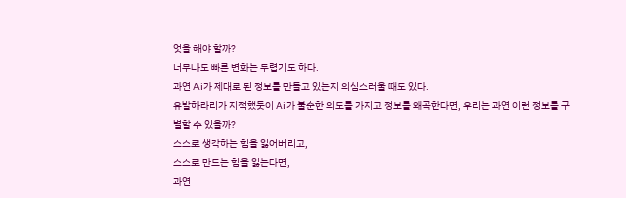엇을 해야 할까?
너무나도 빠른 변화는 두렵기도 하다.
과연 Ai가 제대로 된 정보를 만들고 있는지 의심스러울 때도 있다.
유발하라리가 지적했듯이 Ai가 불순한 의도를 가지고 정보를 왜곡한다면, 우리는 과연 이런 정보를 구별할 수 있을까?
스스로 생각하는 힘을 잃어버리고,
스스로 만드는 힘을 잃는다면,
과연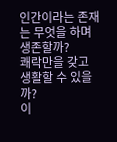인간이라는 존재는 무엇을 하며 생존할까?
쾌락만을 갖고 생활할 수 있을까?
이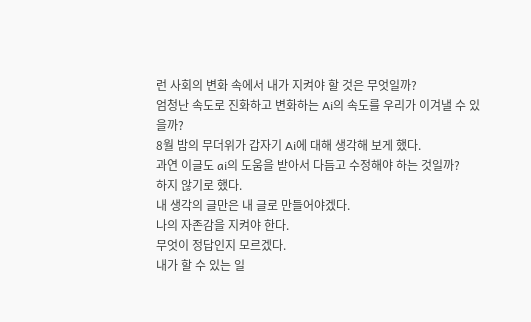런 사회의 변화 속에서 내가 지켜야 할 것은 무엇일까?
엄청난 속도로 진화하고 변화하는 Ai의 속도를 우리가 이겨낼 수 있을까?
8월 밤의 무더위가 갑자기 Ai에 대해 생각해 보게 했다.
과연 이글도 ai의 도움을 받아서 다듬고 수정해야 하는 것일까?
하지 않기로 했다.
내 생각의 글만은 내 글로 만들어야겠다.
나의 자존감을 지켜야 한다.
무엇이 정답인지 모르겠다.
내가 할 수 있는 일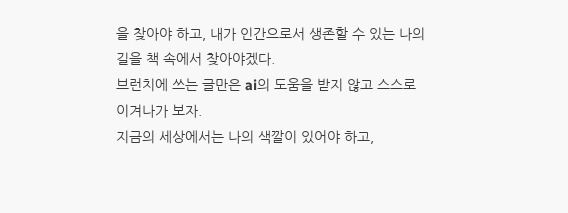을 찾아야 하고, 내가 인간으로서 생존할 수 있는 나의 길을 책 속에서 찾아야겠다.
브런치에 쓰는 글만은 ai의 도움을 받지 않고 스스로 이겨나가 보자.
지금의 세상에서는 나의 색깔이 있어야 하고,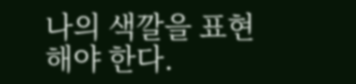나의 색깔을 표현해야 한다.